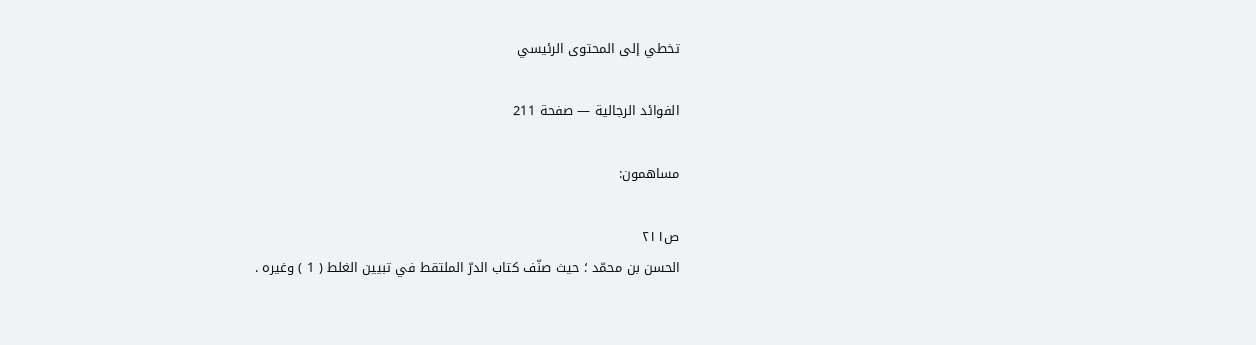تخطي إلى المحتوى الرئيسي

الفوائد الرجالية — صفحة 211

مساهمون:

ص٢١١
الحسن بن محمّد ؛ حيث صنّف كتاب الدرّ الملتقط في تبيين الغلط ( 1 ) وغيره .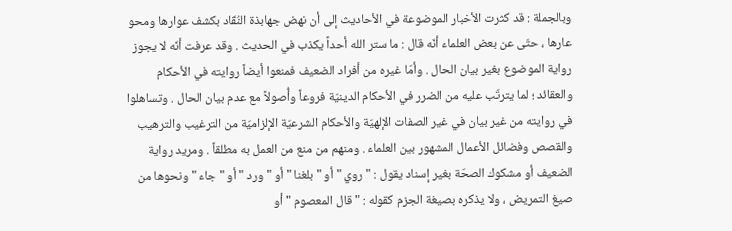وبالجملة : قد كثرت الأخبار الموضوعة في الأحاديث إلى أن نهض جهابذة النُقّاد بكشف عوارها ومحو عارها ، حتّى عن بعض العلماء أنّه قال : ما ستر الله أحداً يكذب في الحديث . وقد عرفت أنّه لا يجوز رواية الموضوع بغير بيان الحال . وأمّا غيره من أفراد الضعيف فمنعوا أيضاً روايته في الأحكام والعقائد ؛ لما يترتّب عليه من الضرر في الأحكام الدينيّة فروعاً وأُصولاً مع عدم بيان الحال . وتساهلوا في روايته من غير بيان في غير الصفات الإلهيّة والأحكام الشرعيّة الإلزاميّة من الترغيب والترهيب والقصص وفضائل الأعمال المشهور بين العلماء . ومنهم من منع من العمل به مطلقاً . ومريد رواية الضعيف أو مشكوك الصحّة بغير إسناد يقول : " روي " أو " بلغنا " أو " ورد " أو " جاء " ونحوها من صيغ التمريض ، ولا يذكره بصيغة الجزم كقوله : " قال المعصوم " أو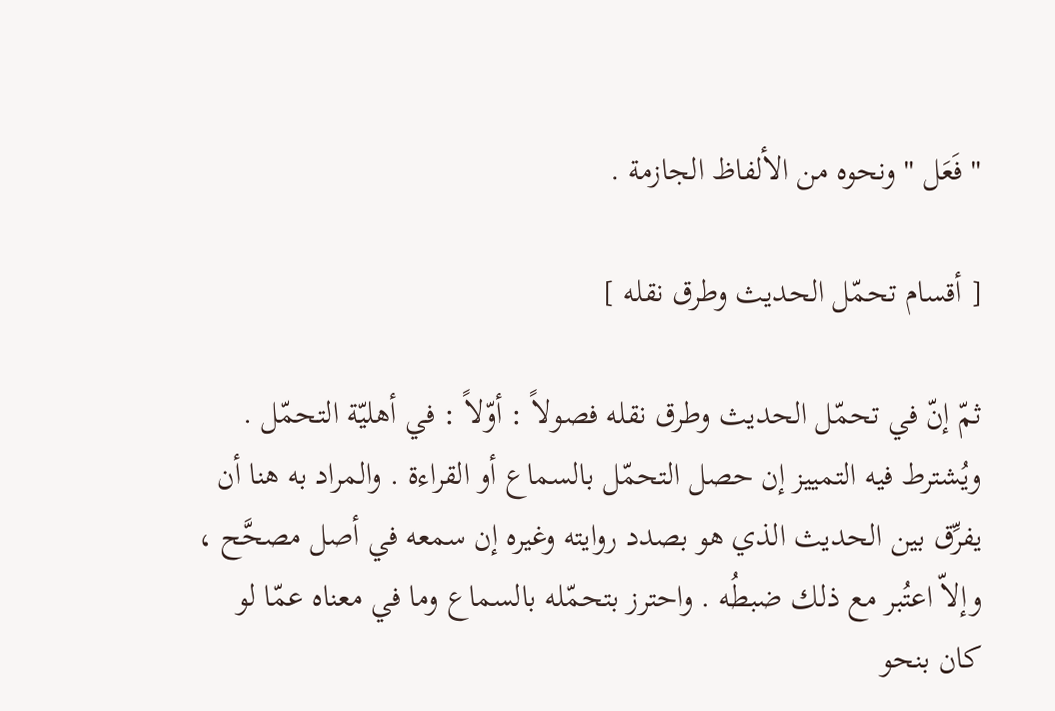" فَعَل " ونحوه من الألفاظ الجازمة .

[ أقسام تحمّل الحديث وطرق نقله ]

ثمّ إنّ في تحمّل الحديث وطرق نقله فصولاً : أوّلاً : في أهليّة التحمّل . ويُشترط فيه التمييز إن حصل التحمّل بالسماع أو القراءة . والمراد به هنا أن يفرِّق بين الحديث الذي هو بصدد روايته وغيره إن سمعه في أصل مصحَّح ، وإلاّ اعتُبر مع ذلك ضبطُه . واحترز بتحمّله بالسماع وما في معناه عمّا لو كان بنحو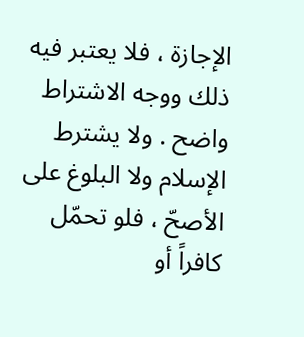الإجازة ، فلا يعتبر فيه ذلك ووجه الاشتراط واضح . ولا يشترط الإسلام ولا البلوغ على الأصحّ ، فلو تحمّل كافراً أو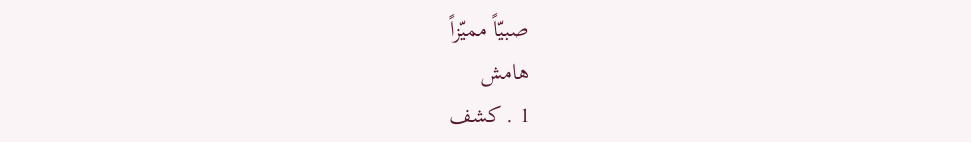صبيّاً مميّزاً
هامش
1 . كشف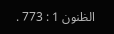الظنون 1 : 773 .